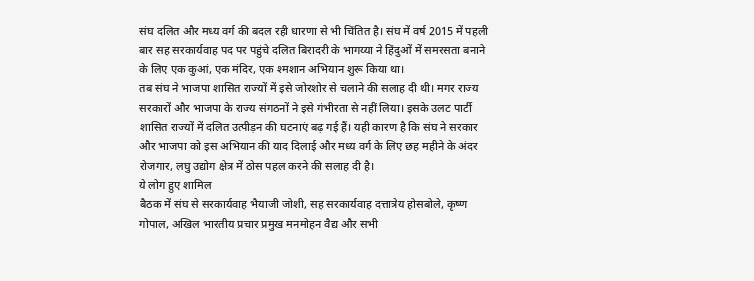संघ दलित और मध्य वर्ग की बदल रही धारणा से भी चिंतित है। संघ में वर्ष 2015 में पहली बार सह सरकार्यवाह पद पर पहुंचे दलित बिरादरी के भागय्या ने हिंदुओं में समरसता बनाने के लिए एक कुआं, एक मंदिर, एक श्मशान अभियान शुरू किया था।
तब संघ ने भाजपा शासित राज्यों में इसे जोरशोर से चलाने की सलाह दी थी। मगर राज्य सरकारों और भाजपा के राज्य संगठनों ने इसे गंभीरता से नहीं लिया। इसके उलट पार्टी शासित राज्यों में दलित उत्पीड़न की घटनाएं बढ़ गई हैं। यही कारण है कि संघ ने सरकार और भाजपा को इस अभियान की याद दिलाई और मध्य वर्ग के लिए छह महीने के अंदर रोजगार, लघु उद्योग क्षेत्र में ठोस पहल करने की सलाह दी है।
ये लोग हुए शामिल
बैठक में संघ से सरकार्यवाह भैयाजी जोशी, सह सरकार्यवाह दत्तात्रेय होसबोले, कृष्ण गोपाल, अखिल भारतीय प्रचार प्रमुख मनमोहन वैद्य और सभी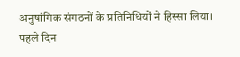अनुषांगिक संगठनों के प्रतिनिधियों ने हिस्सा लिया। पहले दिन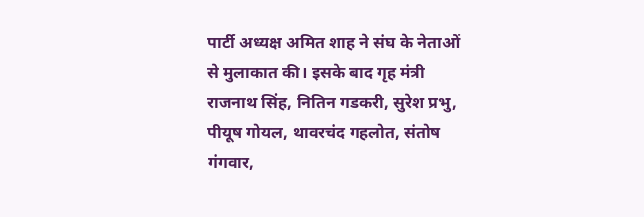पार्टी अध्यक्ष अमित शाह ने संघ के नेताओं से मुलाकात की। इसके बाद गृह मंत्री राजनाथ सिंह, नितिन गडकरी, सुरेश प्रभु, पीयूष गोयल, थावरचंद गहलोत, संतोष गंगवार,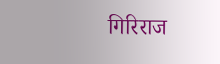गिरिराज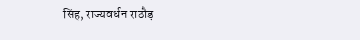सिंह, राज्यवर्धन राठौड़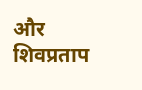और शिवप्रताप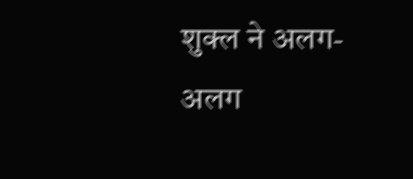शुक्ल ने अलग-अलग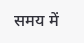समय में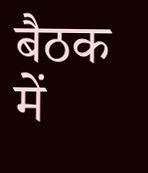बैठक में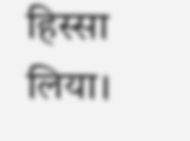हिस्सा लिया।